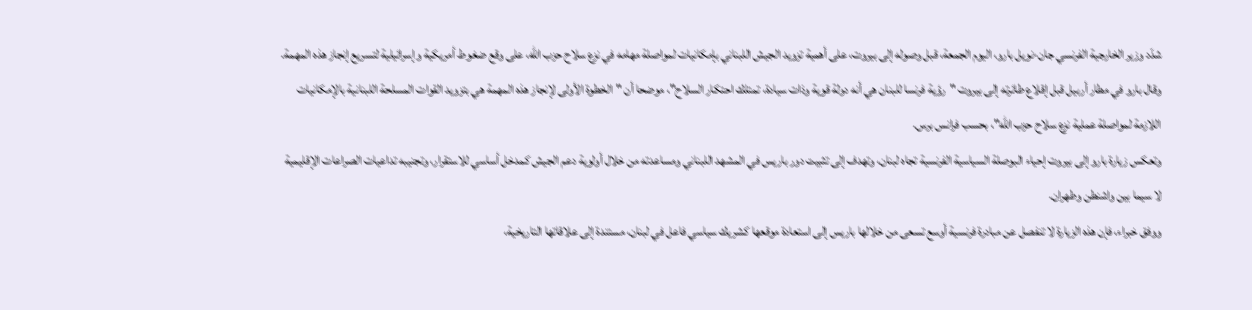شدّد وزير الخارجية الفرنسي جان-نويل بارو، اليوم الجمعة، قبل وصوله إلى بيروت، على أهمية تزويد الجيش اللبناني بإمكانيات لمواصلة مهامه في نزع سلاح حزب الله، على وقع ضغوط أمريكية وإسرائيلية لتسريع إنجاز هذه المهمة.
وقال بارو في مطار أربيل قبل إقلاع طائرته إلى بيروت "رؤية فرنسا للبنان هي أنه دولة قوية وذات سيادة، تمتلك احتكار السلاح"، موضحا أن "الخطوة الأولى لإنجاز هذه المهمة هي بتزويد القوات المسلحة اللبنانية بالإمكانيات اللازمة لمواصلة عملية نزع سلاح حزب الله"، بحسب فرانس برس.
وتعكس زيارة بارو إلى بيروت إحياء البوصلة السياسية الفرنسية تجاه لبنان، وتهدف إلى تثبيت دور باريس في المشهد اللبناني ومساعدته من خلال أولوية دعم الجيش كمدخل أساسي للاستقرار، وتجنيبه تداعيات الصراعات الإقليمية لا سيما بين واشنطن وطهران.
ووفق خبراء، فإن هذه الزيارة لا تنفصل عن مبادرة فرنسية أوسع تسعى من خلالها باريس إلى استعادة موقعها كشريك سياسي فاعل في لبنان، مستندة إلى علاقاتها التاريخية،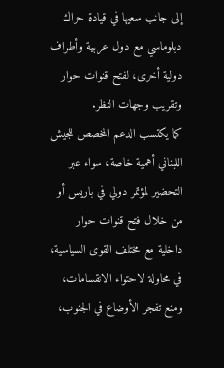إلى جانب سعيها في قيادة حراك دبلوماسي مع دول عربية وأطراف دولية أخرى، لفتح قنوات حوار وتقريب وجهات النظر.
كما يكتسب الدعم المخصص للجيش اللبناني أهمية خاصة، سواء عبر التحضير لمؤتمر دولي في باريس أو من خلال فتح قنوات حوار داخلية مع مختلف القوى السياسية، في محاولة لاحتواء الانقسامات، ومنع تفجر الأوضاع في الجنوب،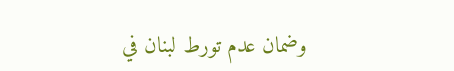وضمان عدم تورط لبنان في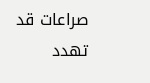صراعات قد تهدد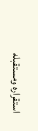استقراره ومستقبله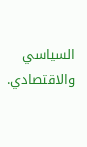السياسي والاقتصادي.